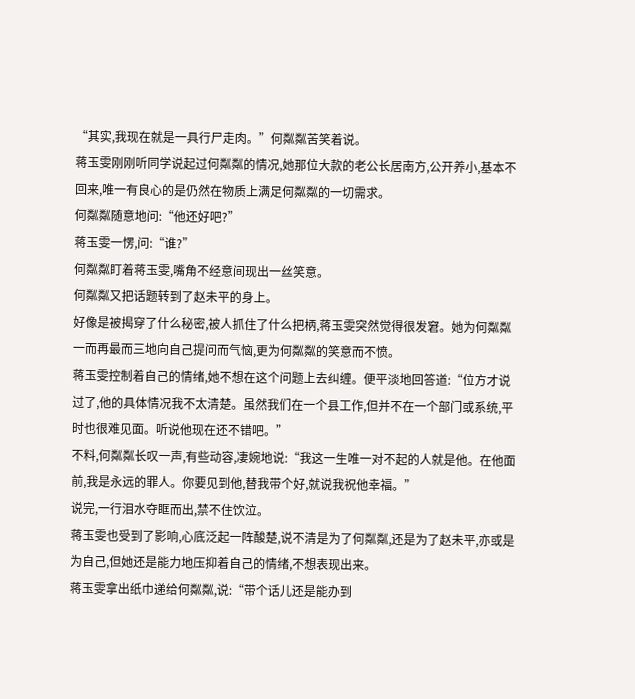“其实,我现在就是一具行尸走肉。”何粼粼苦笑着说。
蒋玉雯刚刚听同学说起过何粼粼的情况,她那位大款的老公长居南方,公开养小,基本不回来,唯一有良心的是仍然在物质上满足何粼粼的一切需求。
何粼粼随意地问:“他还好吧?”
蒋玉雯一愣,问:“谁?”
何粼粼盯着蒋玉雯,嘴角不经意间现出一丝笑意。
何粼粼又把话题转到了赵未平的身上。
好像是被揭穿了什么秘密,被人抓住了什么把柄,蒋玉雯突然觉得很发窘。她为何粼粼一而再最而三地向自己提问而气恼,更为何粼粼的笑意而不愤。
蒋玉雯控制着自己的情绪,她不想在这个问题上去纠缠。便平淡地回答道:“位方才说过了,他的具体情况我不太清楚。虽然我们在一个县工作,但并不在一个部门或系统,平时也很难见面。听说他现在还不错吧。”
不料,何粼粼长叹一声,有些动容,凄婉地说:“我这一生唯一对不起的人就是他。在他面前,我是永远的罪人。你要见到他,替我带个好,就说我祝他幸福。”
说完,一行泪水夺眶而出,禁不住饮泣。
蒋玉雯也受到了影响,心底泛起一阵酸楚,说不清是为了何粼粼,还是为了赵未平,亦或是为自己,但她还是能力地压抑着自己的情绪,不想表现出来。
蒋玉雯拿出纸巾递给何粼粼,说:“带个话儿还是能办到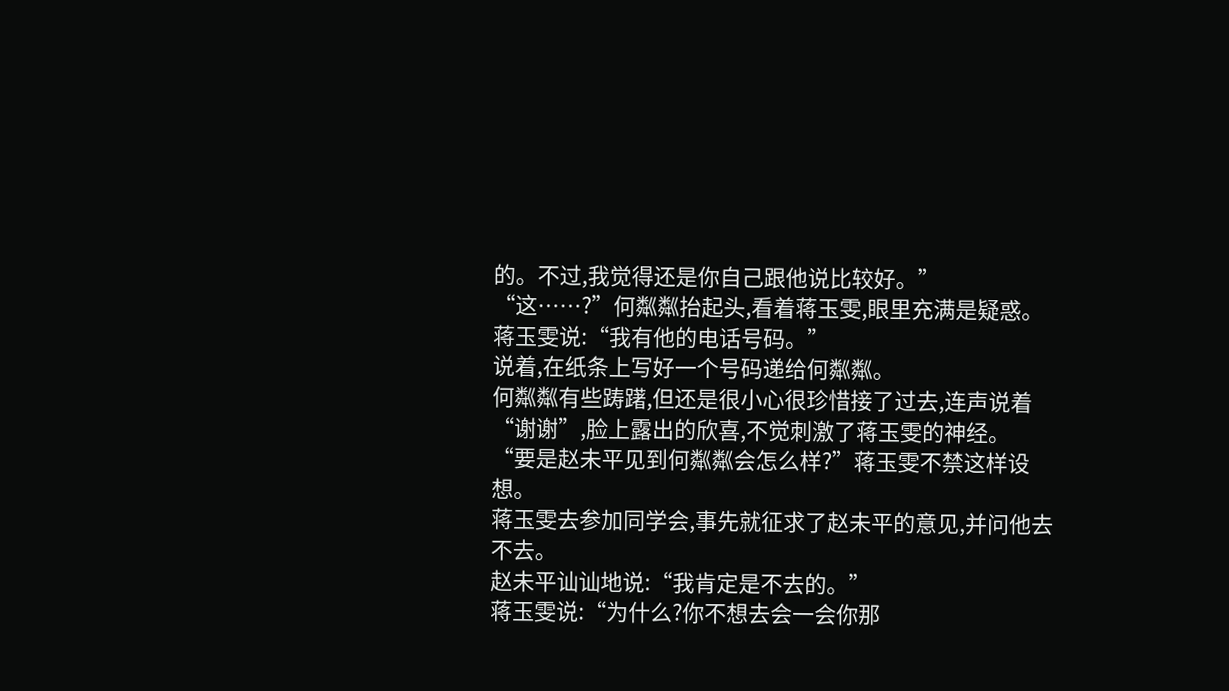的。不过,我觉得还是你自己跟他说比较好。”
“这……?”何粼粼抬起头,看着蒋玉雯,眼里充满是疑惑。
蒋玉雯说:“我有他的电话号码。”
说着,在纸条上写好一个号码递给何粼粼。
何粼粼有些踌躇,但还是很小心很珍惜接了过去,连声说着“谢谢”,脸上露出的欣喜,不觉刺激了蒋玉雯的神经。
“要是赵未平见到何粼粼会怎么样?”蒋玉雯不禁这样设想。
蒋玉雯去参加同学会,事先就征求了赵未平的意见,并问他去不去。
赵未平讪讪地说:“我肯定是不去的。”
蒋玉雯说:“为什么?你不想去会一会你那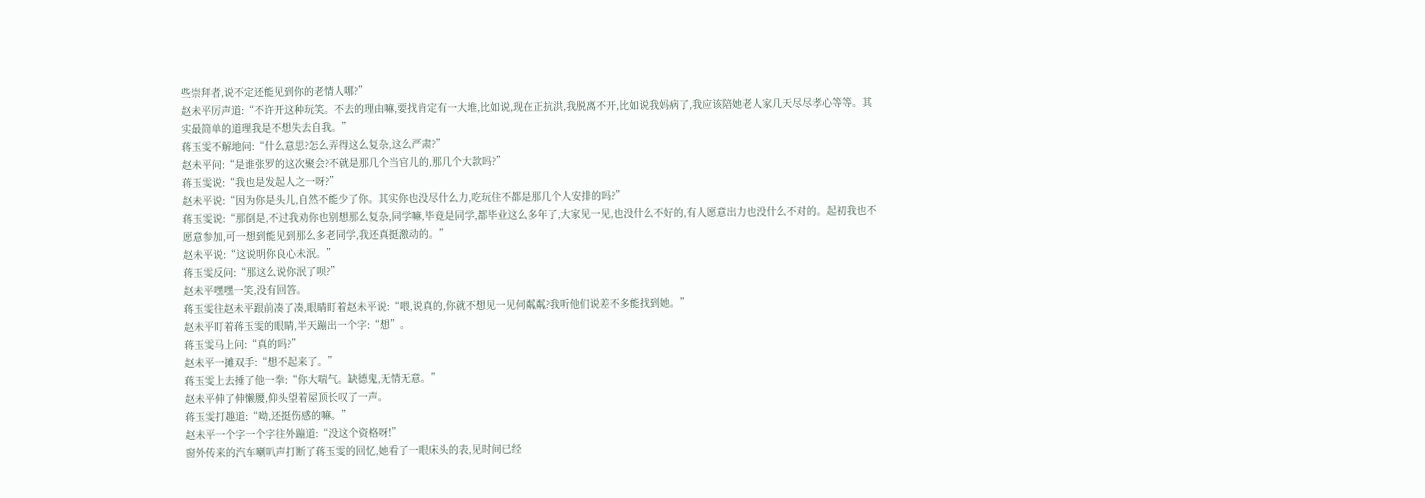些崇拜者,说不定还能见到你的老情人哪?”
赵未平厉声道:“不许开这种玩笑。不去的理由嘛,要找肯定有一大堆,比如说,现在正抗洪,我脱离不开,比如说我妈病了,我应该陪她老人家几天尽尽孝心等等。其实最简单的道理我是不想失去自我。”
蒋玉雯不解地问:“什么意思?怎么弄得这么复杂,这么严肃?”
赵未平问:“是谁张罗的这次聚会?不就是那几个当官儿的,那几个大款吗?”
蒋玉雯说:“我也是发起人之一呀?”
赵未平说:“因为你是头儿,自然不能少了你。其实你也没尽什么力,吃玩住不都是那几个人安排的吗?”
蒋玉雯说:“那倒是,不过我劝你也别想那么复杂,同学嘛,毕竟是同学,都毕业这么多年了,大家见一见,也没什么不好的,有人愿意出力也没什么不对的。起初我也不愿意参加,可一想到能见到那么多老同学,我还真挺激动的。”
赵未平说:“这说明你良心未泯。”
蒋玉雯反问:“那这么说你泯了呗?”
赵未平嘿嘿一笑,没有回答。
蒋玉雯往赵未平跟前凑了凑,眼睛盯着赵未平说:“喂,说真的,你就不想见一见何粼粼?我听他们说差不多能找到她。”
赵未平盯着蒋玉雯的眼睛,半天蹦出一个字:“想”。
蒋玉雯马上问:“真的吗?”
赵未平一摊双手:“想不起来了。”
蒋玉雯上去捶了他一拳:“你大喘气。缺德鬼,无情无意。”
赵未平伸了伸懒腰,仰头望着屋顶长叹了一声。
蒋玉雯打趣道:“呦,还挺伤感的嘛。”
赵未平一个字一个字往外蹦道:“没这个资格呀!”
窗外传来的汽车喇叭声打断了蒋玉雯的回忆,她看了一眼床头的表,见时间已经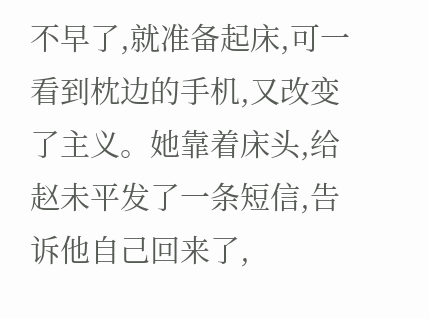不早了,就准备起床,可一看到枕边的手机,又改变了主义。她靠着床头,给赵未平发了一条短信,告诉他自己回来了,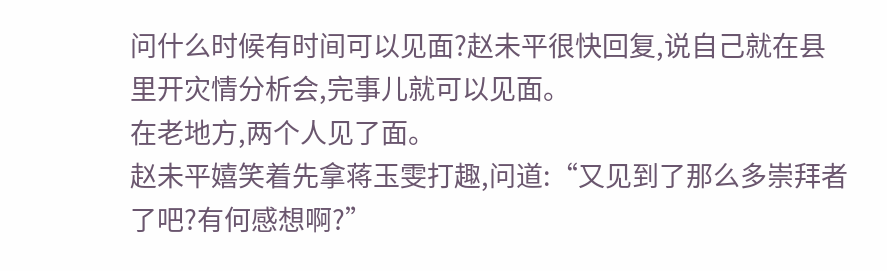问什么时候有时间可以见面?赵未平很快回复,说自己就在县里开灾情分析会,完事儿就可以见面。
在老地方,两个人见了面。
赵未平嬉笑着先拿蒋玉雯打趣,问道:“又见到了那么多崇拜者了吧?有何感想啊?”